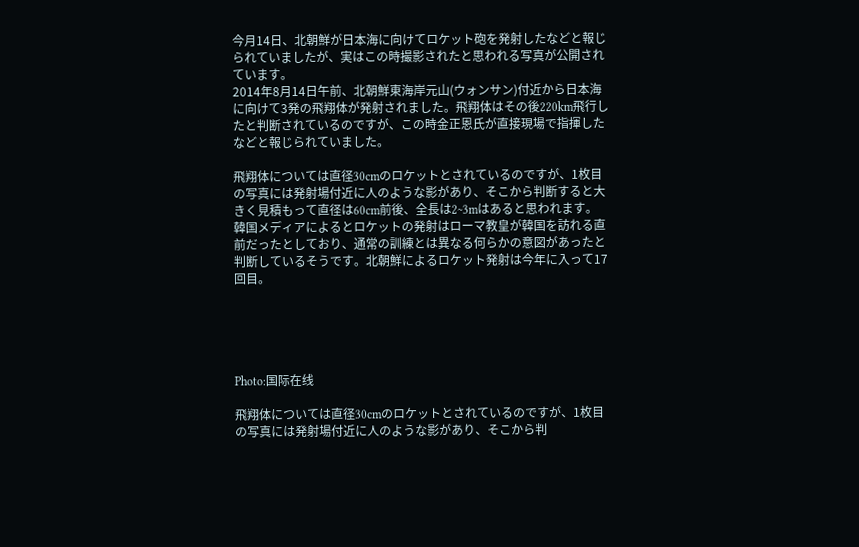今月14日、北朝鮮が日本海に向けてロケット砲を発射したなどと報じられていましたが、実はこの時撮影されたと思われる写真が公開されています。
2014年8月14日午前、北朝鮮東海岸元山(ウォンサン)付近から日本海に向けて3発の飛翔体が発射されました。飛翔体はその後220km飛行したと判断されているのですが、この時金正恩氏が直接現場で指揮したなどと報じられていました。

飛翔体については直径30cmのロケットとされているのですが、1枚目の写真には発射場付近に人のような影があり、そこから判断すると大きく見積もって直径は60cm前後、全長は2~3mはあると思われます。
韓国メディアによるとロケットの発射はローマ教皇が韓国を訪れる直前だったとしており、通常の訓練とは異なる何らかの意図があったと判断しているそうです。北朝鮮によるロケット発射は今年に入って17回目。





Photo:国际在线

飛翔体については直径30cmのロケットとされているのですが、1枚目の写真には発射場付近に人のような影があり、そこから判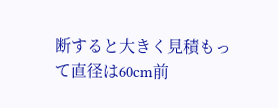断すると大きく見積もって直径は60cm前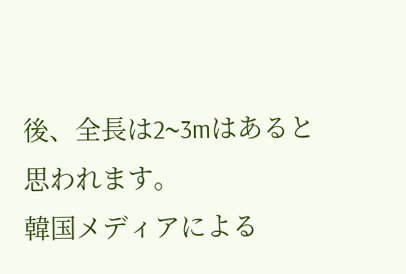後、全長は2~3mはあると思われます。
韓国メディアによる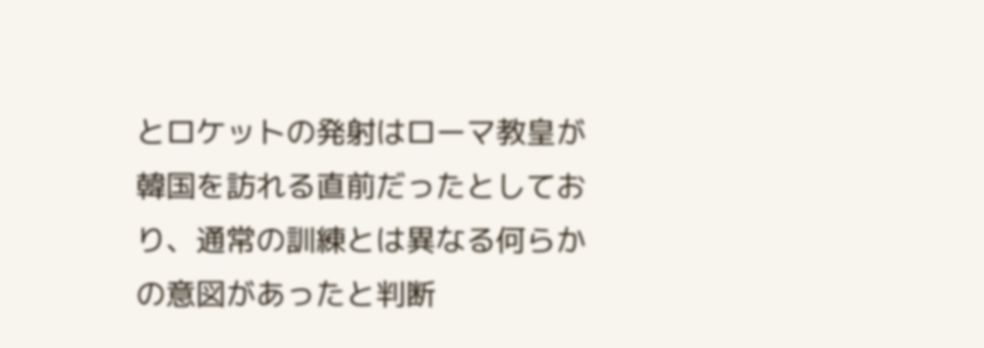とロケットの発射はローマ教皇が韓国を訪れる直前だったとしており、通常の訓練とは異なる何らかの意図があったと判断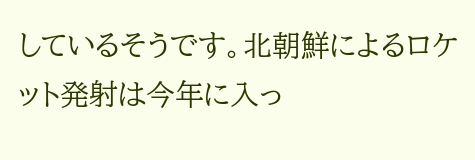しているそうです。北朝鮮によるロケット発射は今年に入っ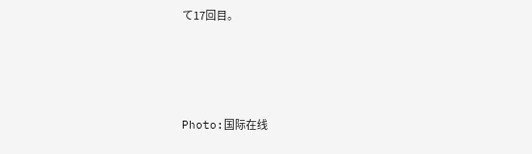て17回目。





Photo:国际在线